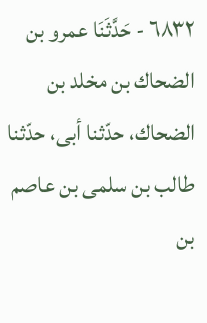٦٨٣٢ - حَدَّثَنَا عمرو بن الضحاك بن مخلد بن الضحاك، حدّثنا أبى، حدّثنا طالب بن سلمى بن عاصم بن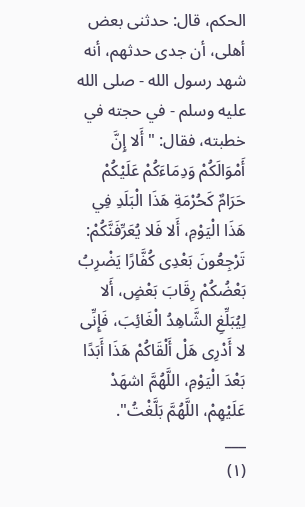الحكم، قال: حدثنى بعض أهلى، أن جدى حدثهم، أنه شهد رسول الله - صلى الله عليه وسلم - في حجته في خطبته، فقال: "أَلا إِنَّ أَمْوَالَكُمْ وَدِمَاءَكُمْ عَلَيْكُمْ حَرَامٌ كَحُرْمَةِ هَذَا الْبَلَدِ فِي هَذَا الْيَوْمِ، أَلا فَلا يُعَرِّفَنَّكُمْ: تَرْجِعُونَ بَعْدِى كُفَّارًا يَضْرِبُ بَعْضُكُمْ رِقَابَ بَعْضٍ، أَلا لِيُبَلِّغِ الشَّاهِدُ الْغَائِبَ، فَإِنِّى لا أَدْرِى هَلْ أَلْقَاكُمْ هَذَا أَبَدًا بَعْدَ الْيَوْمِ، اللَّهُمَّ اشهَدْ عَلَيْهِمْ، اللَّهُمَّ بَلَّغْتُ".
___
(١)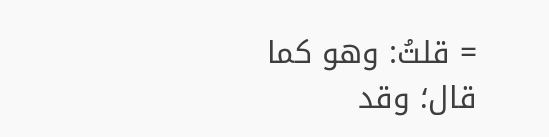= قلتُ: وهو كما قال؛ وقد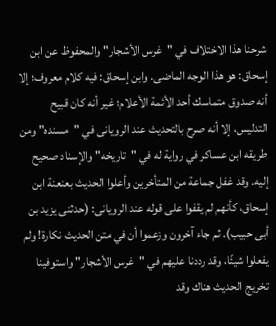شرحنا هذا الاختلاف في "غرس الأشجار" والمحفوظ عن ابن إسحاق: هو هذا الوجه الماضى. وابن إسحاق: فيه كلام معروف؛ إلا أنه صدوق متماسك أحد الأئمة الأعلام؛ غير أنه كان قبيح التدليس، إلا أنه صرح بالتحديث عند الرويانى في "مسنده" ومن طريقه ابن عساكر في رواية له في "تاريخه" والإسناد صحيح إليه. وقد غفل جماعة من المتأخرين وأعلوا الحديث بعنعنة ابن إسحاق، كأنهم لم يقفوا على قوله عند الرويانى: (حدثنى يزيد بن أبى حبيب). ثم جاء آخرون وزعموا أن في متن الحديث نكارة! ولم يفعلوا شيئًا، وقد رددنا عليهم في "غرس الأشجار" واستوفينا تخريج الحديث هناك وقد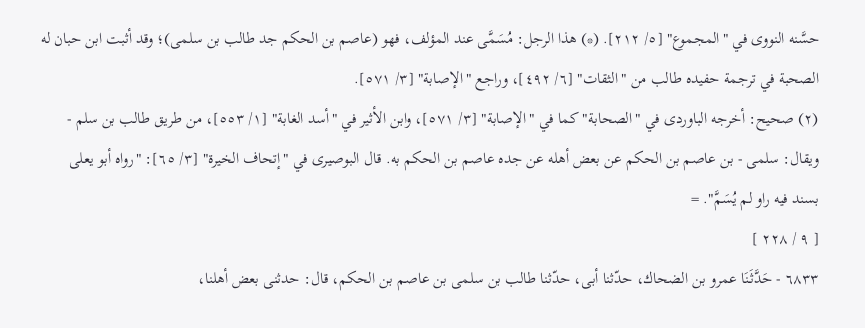حسَّنه النووى في "المجموع" [٥/ ٢١٢]. (*) هذا الرجل: مُسَمَّى عند المؤلف، فهو (عاصم بن الحكم جد طالب بن سلمى)؛ وقد أثبت ابن حبان له الصحبة في ترجمة حفيده طالب من "الثقات" [٦/ ٤٩٢]، وراجع "الإصابة" [٣/ ٥٧١].
(٢) صحيح: أخرجه الباوردى في "الصحابة" كما في "الإصابة" [٣/ ٥٧١]، وابن الأثير في "أسد الغابة" [١/ ٥٥٣]، من طريق طالب بن سلم - ويقال: سلمى - بن عاصم بن الحكم عن بعض أهله عن جده عاصم بن الحكم به. قال البوصيرى في "إتحاف الخيرة" [٣/ ٦٥]: "رواه أبو يعلى بسند فيه راو لم يُسَمَّ". =
[ ٩ / ٢٢٨ ]
٦٨٣٣ - حَدَّثَنَا عمرو بن الضحاك، حدّثنا أبى، حدّثنا طالب بن سلمى بن عاصم بن الحكم، قال: حدثنى بعض أهلنا،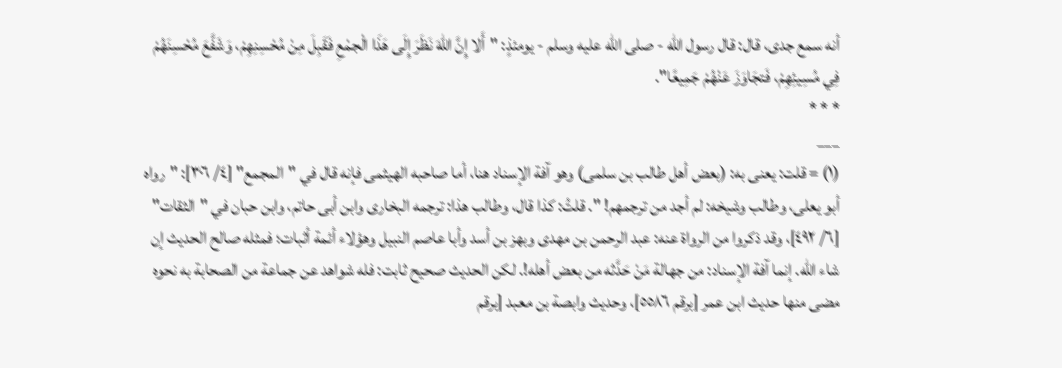أنه سمع جدى، قال: قال رسول الله - صلى الله عليه وسلم - يومئذٍ: "أَلا إِنَّ اللهَ نَظَرَ إِلَى هَذَا الْجمْعِ فَقَبِلَ مِنْ مُحْسِنِهِمْ، وَشَفَّعَ مُحْسِنَهُمْ فِي مُسِيئِهِمْ، فَتجَاوَزَ عَنْهُمْ جَمِيعًا".
* * *
___
(١) = قلت: يعنى به: (بعض أهل طالب بن سلمى) وهو آفة الإسناد هنا، أما صاحبه الهيثمى فإنه قال في "المجمع" [٤/ ٣٠٦]: "رواه أبو يعلى، وطالب وشيخه: لم أجد من ترجمهم! ". قلتُ: كذا قال، وطالب هذا: ترجمه البخارى وابن أبى حاتم، وابن حبان في "الثقات" [٦/ ٤٩٢]، وقد ذكروا من الرواة عنه: عبد الرحمن بن مهدى وبهز بن أسد وأبا عاصم النبيل وهؤلاء أئمة أثبات؛ فمثله صالح الحديث إن شاء الله. إنما آفة الإسناد: من جهالة مَنْ حَدَّثه من بعض أهله!. لكن الحديث صحيح ثابت: فله شواهد عن جماعة من الصحابة به نحوه مضى منها حديث ابن عمر [برقم ٥٥٨٦]، وحديث وابصة بن معبد [برقم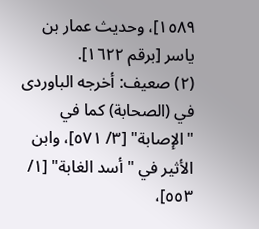١٥٨٩]، وحديث عمار بن ياسر [برقم ١٦٢٢].
(٢) صعيف: أخرجه الباوردى في (الصحابة) كما في "الإصابة" [٣/ ٥٧١]، وابن الأثير في "أسد الغابة" [١/ ٥٥٣]،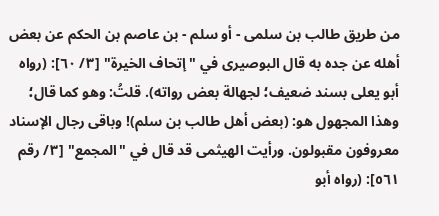من طريق طالب بن سلمى - أو سلم - بن عاصم بن الحكم عن بعض أهله عن جده به قال البوصيرى في "إتحاف الخيرة" [٣/ ٦٠]: (رواه أبو يعلى بسند ضعيف؛ لجهالة بعض رواته). قلتُ: وهو كما قال؛ وهذا المجهول هو: (بعض أهل طالب بن سلم)! وباقى رجال الإسناد معروفون مقبولون. ورأيت الهيثمى قد قال في "المجمع" [٣/ رقم ٥٦١]: (رواه أبو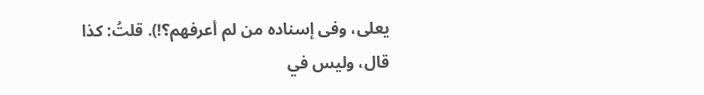يعلى، وفى إسناده من لم أعرفهم؟!). قلتُ: كذا قال، وليس في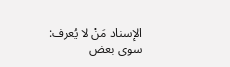الإسناد مَنْ لا يُعرف: سوى بعض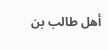أهل طالب بن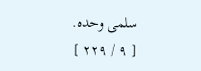سلمى وحده.
[ ٩ / ٢٢٩ ]